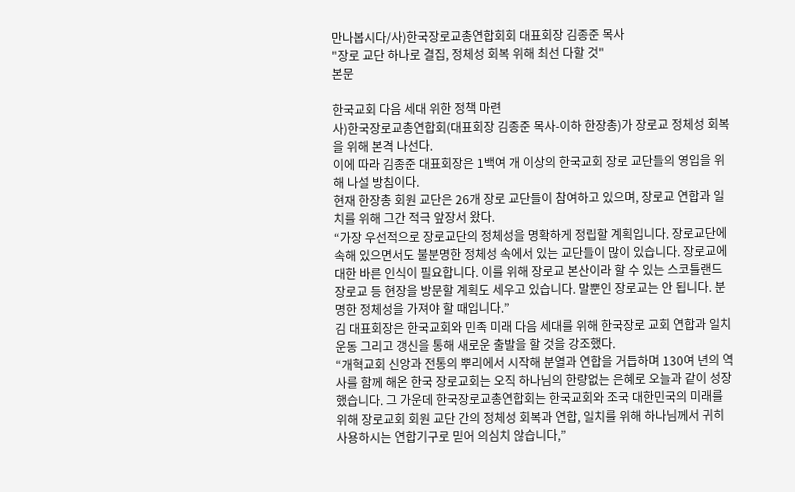만나봅시다/사)한국장로교총연합회회 대표회장 김종준 목사
"장로 교단 하나로 결집, 정체성 회복 위해 최선 다할 것"
본문

한국교회 다음 세대 위한 정책 마련
사)한국장로교총연합회(대표회장 김종준 목사-이하 한장총)가 장로교 정체성 회복을 위해 본격 나선다.
이에 따라 김종준 대표회장은 1백여 개 이상의 한국교회 장로 교단들의 영입을 위해 나설 방침이다.
현재 한장총 회원 교단은 26개 장로 교단들이 참여하고 있으며, 장로교 연합과 일치를 위해 그간 적극 앞장서 왔다.
“가장 우선적으로 장로교단의 정체성을 명확하게 정립할 계획입니다. 장로교단에 속해 있으면서도 불분명한 정체성 속에서 있는 교단들이 많이 있습니다. 장로교에 대한 바른 인식이 필요합니다. 이를 위해 장로교 본산이라 할 수 있는 스코틀랜드 장로교 등 현장을 방문할 계획도 세우고 있습니다. 말뿐인 장로교는 안 됩니다. 분명한 정체성을 가져야 할 때입니다.”
김 대표회장은 한국교회와 민족 미래 다음 세대를 위해 한국장로 교회 연합과 일치운동 그리고 갱신을 통해 새로운 출발을 할 것을 강조했다.
“개혁교회 신앙과 전통의 뿌리에서 시작해 분열과 연합을 거듭하며 130여 년의 역사를 함께 해온 한국 장로교회는 오직 하나님의 한량없는 은혜로 오늘과 같이 성장했습니다. 그 가운데 한국장로교총연합회는 한국교회와 조국 대한민국의 미래를 위해 장로교회 회원 교단 간의 정체성 회복과 연합, 일치를 위해 하나님께서 귀히 사용하시는 연합기구로 믿어 의심치 않습니다,”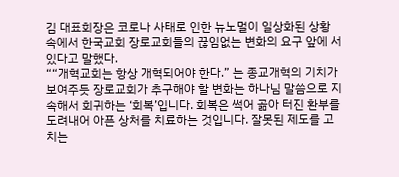김 대표회장은 코로나 사태로 인한 뉴노멀이 일상화된 상황 속에서 한국교회 장로교회들의 끊임없는 변화의 요구 앞에 서 있다고 말했다.
““개혁교회는 항상 개혁되어야 한다.” 는 종교개혁의 기치가 보여주듯 장로교회가 추구해야 할 변화는 하나님 말씀으로 지속해서 회귀하는 ‘회복’입니다. 회복은 썩어 곪아 터진 환부를 도려내어 아픈 상처를 치료하는 것입니다. 잘못된 제도를 고치는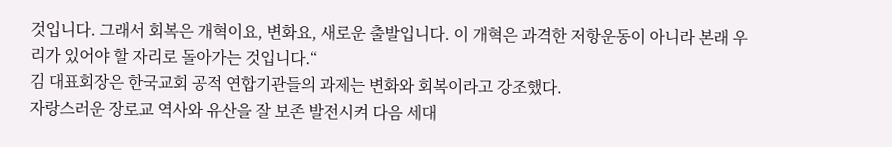것입니다. 그래서 회복은 개혁이요, 변화요, 새로운 출발입니다. 이 개혁은 과격한 저항운동이 아니라 본래 우리가 있어야 할 자리로 돌아가는 것입니다.“
김 대표회장은 한국교회 공적 연합기관들의 과제는 변화와 회복이라고 강조했다.
자랑스러운 장로교 역사와 유산을 잘 보존 발전시켜 다음 세대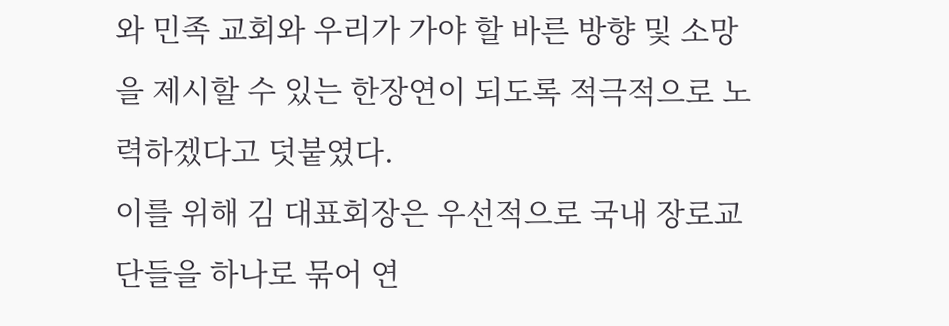와 민족 교회와 우리가 가야 할 바른 방향 및 소망을 제시할 수 있는 한장연이 되도록 적극적으로 노력하겠다고 덧붙였다.
이를 위해 김 대표회장은 우선적으로 국내 장로교단들을 하나로 묶어 연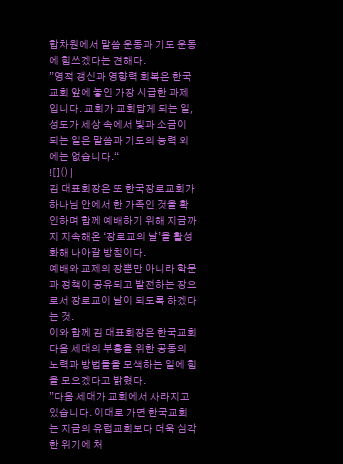합차원에서 말씀 운동과 기도 운동에 힘쓰겠다는 견해다.
”영적 갱신과 영향력 회복은 한국교회 앞에 놓인 가장 시급한 과제입니다. 교회가 교회답게 되는 일, 성도가 세상 속에서 빛과 소금이 되는 일은 말씀과 기도의 능력 외에는 없습니다.“
![]() |
김 대표회장은 또 한국장로교회가 하나님 안에서 한 가족인 것을 확인하며 함께 예배하기 위해 지금까지 지속해온 ‘장로교의 날’을 활성화해 나아갈 방침이다.
예배와 교제의 장뿐만 아니라 학문과 정책이 공유되고 발전하는 장으로서 장로교이 날이 되도록 하겠다는 것.
이와 함께 김 대표회장은 한국교회 다음 세대의 부흥을 위한 공동의 노력과 방법들을 모색하는 일에 힘을 모으겠다고 밝혔다.
”다음 세대가 교회에서 사라지고 있습니다. 이대로 가면 한국교회는 지금의 유럽교회보다 더욱 심각한 위기에 처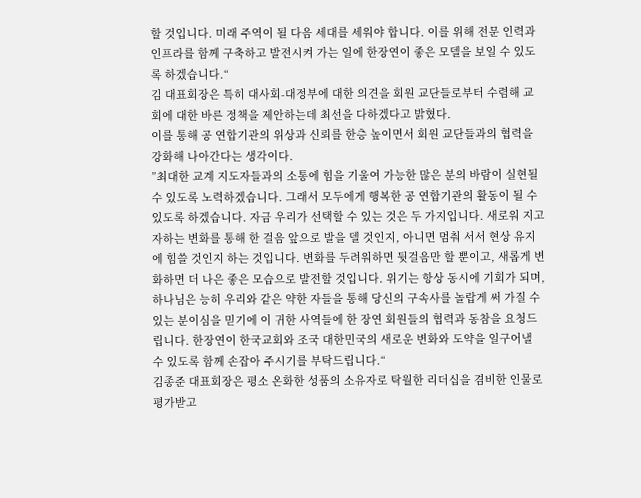할 것입니다. 미래 주역이 될 다음 세대를 세워야 합니다. 이를 위해 전문 인력과 인프라를 함께 구축하고 발전시켜 가는 일에 한장연이 좋은 모델을 보일 수 있도록 하겠습니다.“
김 대표회장은 특히 대사회-대정부에 대한 의견을 회원 교단들로부터 수렴해 교회에 대한 바른 정책을 제안하는데 최선을 다하겠다고 밝혔다.
이를 통해 공 연합기관의 위상과 신뢰를 한층 높이면서 회원 교단들과의 협력을 강화해 나아간다는 생각이다.
”최대한 교계 지도자들과의 소통에 힘을 기울여 가능한 많은 분의 바람이 실현될 수 있도록 노력하겠습니다. 그래서 모두에게 행복한 공 연합기관의 활동이 될 수 있도록 하겠습니다. 자금 우리가 선택할 수 있는 것은 두 가지입니다. 새로워 지고자하는 변화를 통해 한 걸음 앞으로 발을 델 것인지, 아니면 멈춰 서서 현상 유지에 힘쓸 것인지 하는 것입니다. 변화를 두려워하면 뒷걸음만 할 뿐이고, 새롭게 변화하면 더 나은 좋은 모습으로 발전할 것입니다. 위기는 항상 동시에 기회가 되며, 하나님은 능히 우리와 같은 약한 자들을 통해 당신의 구속사를 놀랍게 써 가질 수 있는 분이심을 믿기에 이 귀한 사역들에 한 장연 회원들의 협력과 동참을 요청드립니다. 한장연이 한국교회와 조국 대한민국의 새로운 변화와 도약을 일구어낼 수 있도록 함께 손잡아 주시기를 부탁드립니다.“
김종준 대표회장은 평소 온화한 성품의 소유자로 탁월한 리더십을 겸비한 인물로 평가받고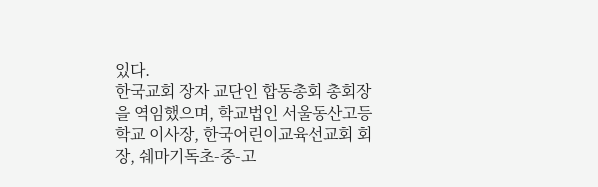있다.
한국교회 장자 교단인 합동총회 총회장을 역임했으며, 학교법인 서울동산고등학교 이사장, 한국어린이교육선교회 회장, 쉐마기독초-중-고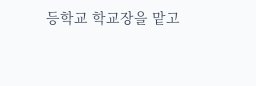등학교 학교장을 맡고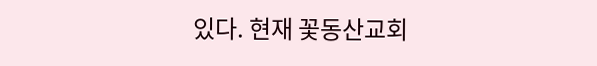있다. 현재 꽃동산교회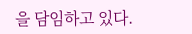을 담임하고 있다.